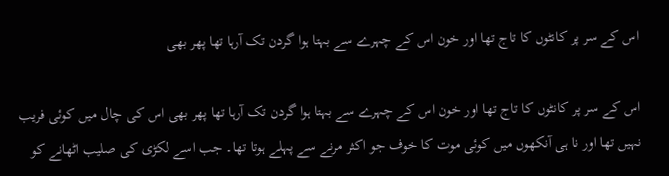اس کے سر پر کانٹوں کا تاج تھا اور خون اس کے چہرے سے بہتا ہوا گردن تک آرہا تھا پھر بھی

اس کے سر پر کانٹوں کا تاج تھا اور خون اس کے چہرے سے بہتا ہوا گردن تک آرہا تھا پھر بھی اس کی چال میں کوئی فریب نہیں تھا اور نا ہی آنکھوں میں کوئی موت کا خوف جو اکثر مرنے سے پہلے ہوتا تھا۔ جب اسے لکڑی کی صلیب اٹھانے کو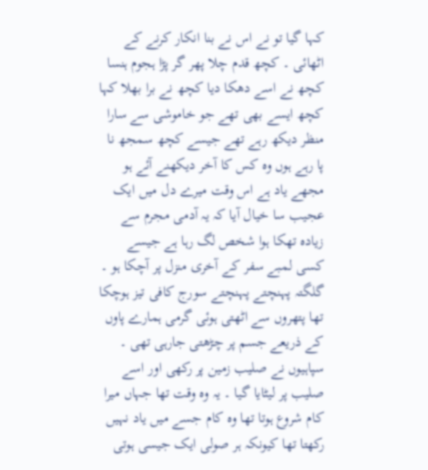کہا گیا تو نے اس نے بنا انکار کرنے کے اٹھائی ۔ کچھ قدم چلا پھر گر پڑا ہجوم ہنسا کچھ نے اسے دھکا دیا کچھ نے برا بھلا کہا کچھ ایسے بھی تھے جو خاموشی سے سارا منظر دیکھ رہے تھے جیسے کچھ سمجھ نا پا رہے ہوں وہ کس کا آخر دیکھنے آئے ہو مجھے یاد ہے اس وقت میرے دل میں ایک عجیب سا خیال آیا کہ یہ آدمی مجرم سے زیادہ تھکا ہوا شخص لگ رہا ہے جیسے کسی لمبے سفر کے آخری منزل پر آچکا ہو ۔ گلگتہ پہنچتے پہنچتے سورج کافی تیز ہوچکا تھا پتھروں سے اٹھتی ہوئی گرمی ہمارے پاوں کے ذریعے جسم پر چڑھتی جارہی تھی ۔ سپاہیوں نے صلیب زمین پر رکھی اور اسے صلیب پر لیٹایا گیا ۔ یہ وہ وقت تھا جہاں میرا کام شروع ہوتا تھا وہ کام جسے میں یاد نہیں رکھتا تھا کیونکہ ہر صولی ایک جیسی ہوتی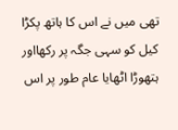تھی میں نے اس کا ہاتھ پکڑا کیل کو سہی جگہ پر رکھااور ہتھوڑا اٹھایا عام طور پر اس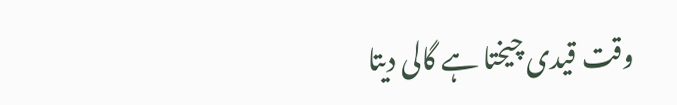وقت قیدی چیختا ہے گالی دیتا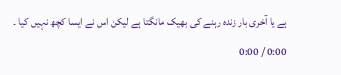ہے یا آخری بار زندہ رہنے کی بھیک مانگتا ہے لیکن اس نے ایسا کچھ نہیں کیا ۔
0:00 / 0:00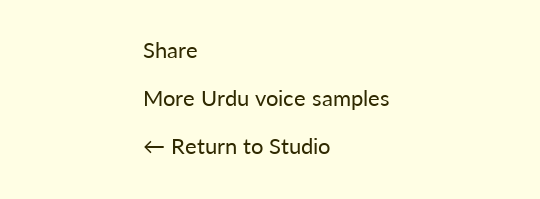Share

More Urdu voice samples

← Return to Studio